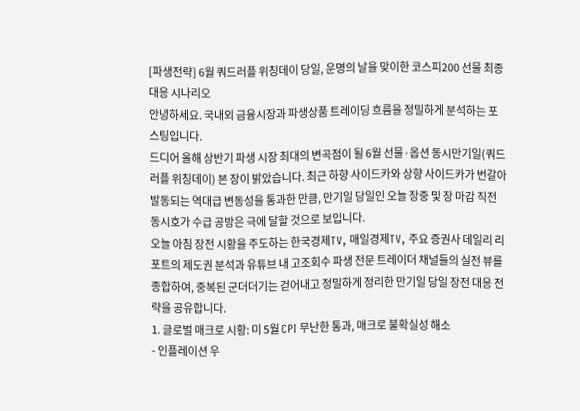[파생전략] 6월 쿼드러플 위칭데이 당일, 운명의 날을 맞이한 코스피200 선물 최종 대응 시나리오
안녕하세요. 국내외 금융시장과 파생상품 트레이딩 흐름을 정밀하게 분석하는 포스팅입니다.
드디어 올해 상반기 파생 시장 최대의 변곡점이 될 6월 선물·옵션 동시만기일(쿼드러플 위칭데이) 본 장이 밝았습니다. 최근 하향 사이드카와 상향 사이드카가 번갈아 발동되는 역대급 변동성을 통과한 만큼, 만기일 당일인 오늘 장중 및 장 마감 직전 동시호가 수급 공방은 극에 달할 것으로 보입니다.
오늘 아침 장전 시황을 주도하는 한국경제TV, 매일경제TV, 주요 증권사 데일리 리포트의 제도권 분석과 유튜브 내 고조회수 파생 전문 트레이더 채널들의 실전 뷰를 종합하여, 중복된 군더더기는 걷어내고 정밀하게 정리한 만기일 당일 장전 대응 전략을 공유합니다.
1. 글로벌 매크로 시황: 미 5월 CPI 무난한 통과, 매크로 불확실성 해소
- 인플레이션 우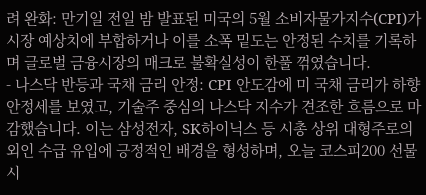려 완화: 만기일 전일 밤 발표된 미국의 5월 소비자물가지수(CPI)가 시장 예상치에 부합하거나 이를 소폭 밑도는 안정된 수치를 기록하며 글로벌 금융시장의 매크로 불확실성이 한풀 꺾였습니다.
- 나스닥 반등과 국채 금리 안정: CPI 안도감에 미 국채 금리가 하향 안정세를 보였고, 기술주 중심의 나스닥 지수가 견조한 흐름으로 마감했습니다. 이는 삼성전자, SK하이닉스 등 시총 상위 대형주로의 외인 수급 유입에 긍정적인 배경을 형성하며, 오늘 코스피200 선물 시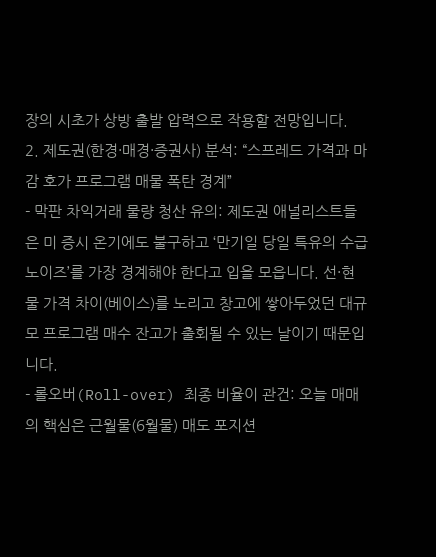장의 시초가 상방 출발 압력으로 작용할 전망입니다.
2. 제도권(한경·매경·증권사) 분석: “스프레드 가격과 마감 호가 프로그램 매물 폭탄 경계”
- 막판 차익거래 물량 청산 유의: 제도권 애널리스트들은 미 증시 온기에도 불구하고 ‘만기일 당일 특유의 수급 노이즈’를 가장 경계해야 한다고 입을 모읍니다. 선·현물 가격 차이(베이스)를 노리고 창고에 쌓아두었던 대규모 프로그램 매수 잔고가 출회될 수 있는 날이기 때문입니다.
- 롤오버(Roll-over) 최종 비율이 관건: 오늘 매매의 핵심은 근월물(6월물) 매도 포지션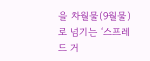을 차월물(9월물)로 넘기는 ‘스프레드 거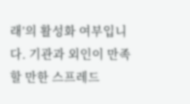래’의 활성화 여부입니다. 기관과 외인이 만족할 만한 스프레드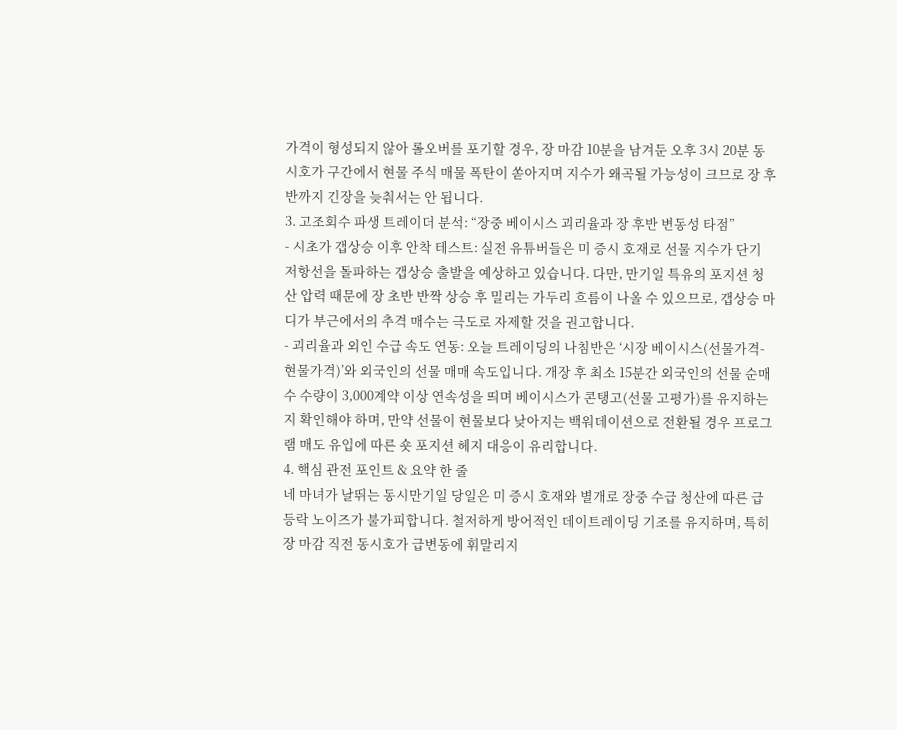가격이 형성되지 않아 롤오버를 포기할 경우, 장 마감 10분을 남겨둔 오후 3시 20분 동시호가 구간에서 현물 주식 매물 폭탄이 쏟아지며 지수가 왜곡될 가능성이 크므로 장 후반까지 긴장을 늦춰서는 안 됩니다.
3. 고조회수 파생 트레이더 분석: “장중 베이시스 괴리율과 장 후반 변동성 타점”
- 시초가 갭상승 이후 안착 테스트: 실전 유튜버들은 미 증시 호재로 선물 지수가 단기 저항선을 돌파하는 갭상승 출발을 예상하고 있습니다. 다만, 만기일 특유의 포지션 청산 압력 때문에 장 초반 반짝 상승 후 밀리는 가두리 흐름이 나올 수 있으므로, 갭상승 마디가 부근에서의 추격 매수는 극도로 자제할 것을 권고합니다.
- 괴리율과 외인 수급 속도 연동: 오늘 트레이딩의 나침반은 ‘시장 베이시스(선물가격-현물가격)’와 외국인의 선물 매매 속도입니다. 개장 후 최소 15분간 외국인의 선물 순매수 수량이 3,000계약 이상 연속성을 띄며 베이시스가 콘탱고(선물 고평가)를 유지하는지 확인해야 하며, 만약 선물이 현물보다 낮아지는 백워데이션으로 전환될 경우 프로그램 매도 유입에 따른 숏 포지션 헤지 대응이 유리합니다.
4. 핵심 관전 포인트 & 요약 한 줄
네 마녀가 날뛰는 동시만기일 당일은 미 증시 호재와 별개로 장중 수급 청산에 따른 급등락 노이즈가 불가피합니다. 철저하게 방어적인 데이트레이딩 기조를 유지하며, 특히 장 마감 직전 동시호가 급변동에 휘말리지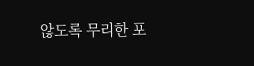않도록 무리한 포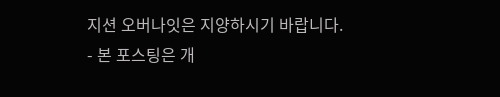지션 오버나잇은 지양하시기 바랍니다.
- 본 포스팅은 개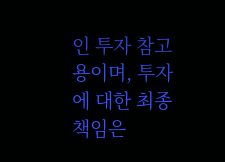인 투자 참고용이며, 투자에 대한 최종 책임은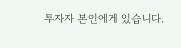투자자 본인에게 있습니다.